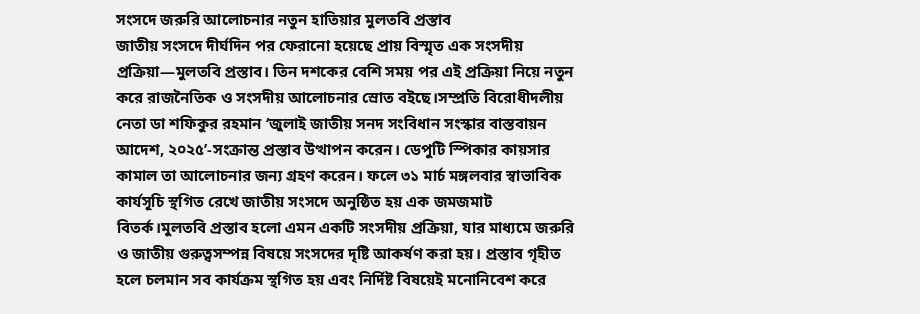সংসদে জরুরি আলোচনার নতুন হাতিয়ার মুলতবি প্রস্তাব
জাতীয় সংসদে দীর্ঘদিন পর ফেরানো হয়েছে প্রায় বিস্মৃত এক সংসদীয় প্রক্রিয়া—মুলতবি প্রস্তাব। তিন দশকের বেশি সময় পর এই প্রক্রিয়া নিয়ে নতুন করে রাজনৈতিক ও সংসদীয় আলোচনার স্রোত বইছে।সম্প্রতি বিরোধীদলীয় নেতা ডা শফিকুর রহমান ‘জুলাই জাতীয় সনদ সংবিধান সংস্কার বাস্তবায়ন আদেশ, ২০২৫’-সংক্রান্ত প্রস্তাব উত্থাপন করেন। ডেপুটি স্পিকার কায়সার কামাল তা আলোচনার জন্য গ্রহণ করেন। ফলে ৩১ মার্চ মঙ্গলবার স্বাভাবিক কার্যসূচি স্থগিত রেখে জাতীয় সংসদে অনুষ্ঠিত হয় এক জমজমাট বিতর্ক।মুলতবি প্রস্তাব হলো এমন একটি সংসদীয় প্রক্রিয়া, যার মাধ্যমে জরুরি ও জাতীয় গুরুত্বসম্পন্ন বিষয়ে সংসদের দৃষ্টি আকর্ষণ করা হয়। প্রস্তাব গৃহীত হলে চলমান সব কার্যক্রম স্থগিত হয় এবং নির্দিষ্ট বিষয়েই মনোনিবেশ করে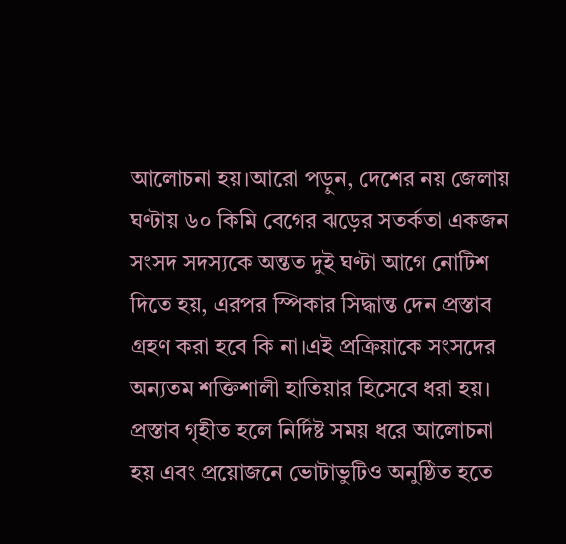আলোচনা হয়।আরো পড়ুন, দেশের নয় জেলায় ঘণ্টায় ৬০ কিমি বেগের ঝড়ের সতর্কতা একজন সংসদ সদস্যকে অন্তত দুই ঘণ্টা আগে নোটিশ দিতে হয়, এরপর স্পিকার সিদ্ধান্ত দেন প্রস্তাব গ্রহণ করা হবে কি না।এই প্রক্রিয়াকে সংসদের অন্যতম শক্তিশালী হাতিয়ার হিসেবে ধরা হয়। প্রস্তাব গৃহীত হলে নির্দিষ্ট সময় ধরে আলোচনা হয় এবং প্রয়োজনে ভোটাভুটিও অনুষ্ঠিত হতে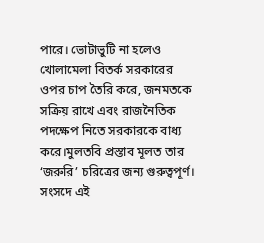পারে। ভোটাভুটি না হলেও খোলামেলা বিতর্ক সরকারের ওপর চাপ তৈরি করে, জনমতকে সক্রিয় রাখে এবং রাজনৈতিক পদক্ষেপ নিতে সরকারকে বাধ্য করে।মুলতবি প্রস্তাব মূলত তার ‘জরুরি’ চরিত্রের জন্য গুরুত্বপূর্ণ। সংসদে এই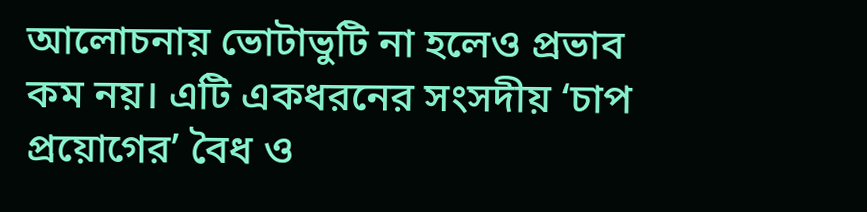আলোচনায় ভোটাভুটি না হলেও প্রভাব কম নয়। এটি একধরনের সংসদীয় ‘চাপ প্রয়োগের’ বৈধ ও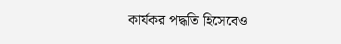কার্যকর পদ্ধতি হিসেবেও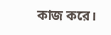কাজ করে।